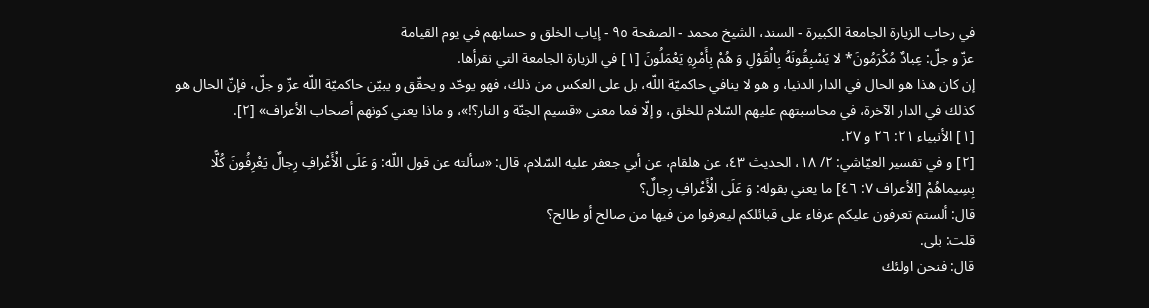في رحاب الزيارة الجامعة الكبيرة - السند، الشيخ محمد - الصفحة ٩٥ - إياب الخلق و حسابهم في يوم القيامة
عزّ و جلّ: عِبادٌ مُكْرَمُونَ* لا يَسْبِقُونَهُ بِالْقَوْلِ وَ هُمْ بِأَمْرِهِ يَعْمَلُونَ [١] في الزيارة الجامعة التي نقرأها.
إن كان هذا هو الحال في الدار الدنيا، و هو لا ينافي حاكميّة اللّه، بل على العكس من ذلك، فهو يوحّد و يحقّق و يبيّن حاكميّة اللّه عزّ و جلّ، فإنّ الحال هو كذلك في الدار الآخرة، في محاسبتهم عليهم السّلام للخلق، و إلّا فما معنى «قسيم الجنّة و النار؟!»، و ماذا يعني كونهم أصحاب الأعراف» [٢].
[١] الأنبياء ٢١: ٢٦ و ٢٧.
[٢] و في تفسير العيّاشي: ٢/ ١٨، الحديث ٤٣، عن هلقام، عن أبي جعفر عليه السّلام، قال: «سألته عن قول اللّه: وَ عَلَى الْأَعْرافِ رِجالٌ يَعْرِفُونَ كُلًّا بِسِيماهُمْ [الأعراف ٧: ٤٦] ما يعني بقوله: وَ عَلَى الْأَعْرافِ رِجالٌ؟
قال: ألستم تعرفون عليكم عرفاء على قبائلكم ليعرفوا من فيها من صالح أو طالح؟
قلت: بلى.
قال: فنحن اولئك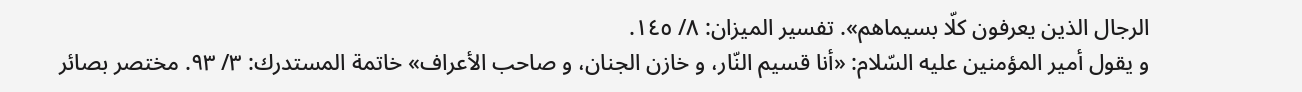الرجال الذين يعرفون كلّا بسيماهم». تفسير الميزان: ٨/ ١٤٥.
و يقول أمير المؤمنين عليه السّلام: «أنا قسيم النّار، و خازن الجنان، و صاحب الأعراف» خاتمة المستدرك: ٣/ ٩٣. مختصر بصائر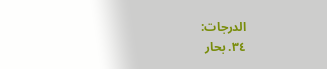الدرجات:
٣٤. بحار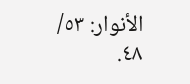الأنوار: ٥٣/ ٤٨.